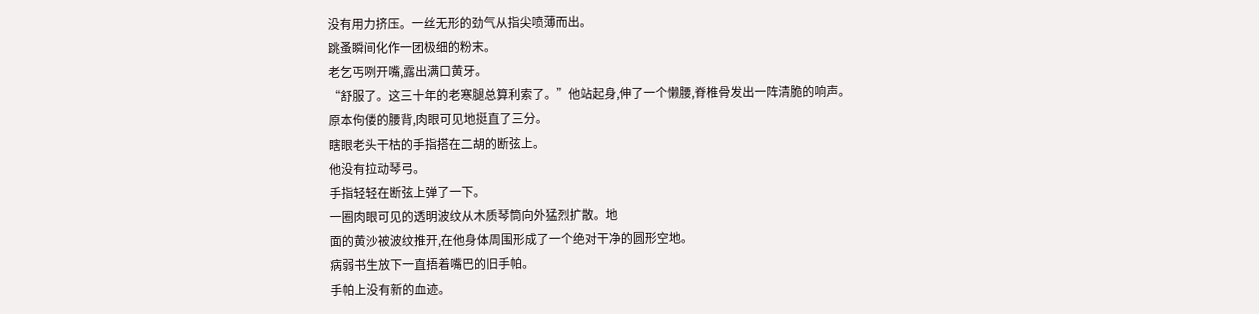没有用力挤压。一丝无形的劲气从指尖喷薄而出。
跳蚤瞬间化作一团极细的粉末。
老乞丐咧开嘴,露出满口黄牙。
“舒服了。这三十年的老寒腿总算利索了。”他站起身,伸了一个懒腰,脊椎骨发出一阵清脆的响声。
原本佝偻的腰背,肉眼可见地挺直了三分。
瞎眼老头干枯的手指搭在二胡的断弦上。
他没有拉动琴弓。
手指轻轻在断弦上弹了一下。
一圈肉眼可见的透明波纹从木质琴筒向外猛烈扩散。地
面的黄沙被波纹推开,在他身体周围形成了一个绝对干净的圆形空地。
病弱书生放下一直捂着嘴巴的旧手帕。
手帕上没有新的血迹。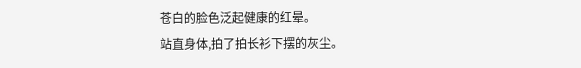苍白的脸色泛起健康的红晕。
站直身体,拍了拍长衫下摆的灰尘。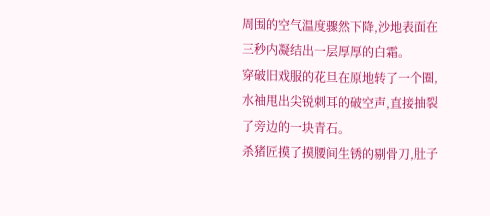周围的空气温度骤然下降,沙地表面在三秒内凝结出一层厚厚的白霜。
穿破旧戏服的花旦在原地转了一个圈,水袖甩出尖锐刺耳的破空声,直接抽裂了旁边的一块青石。
杀猪匠摸了摸腰间生锈的剔骨刀,肚子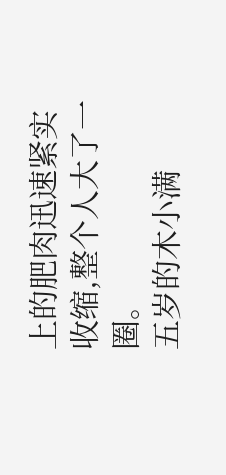上的肥肉迅速紧实收缩,整个人大了一圈。
五岁的木小满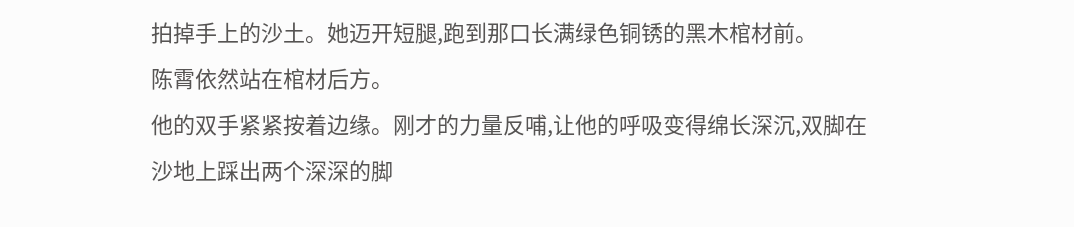拍掉手上的沙土。她迈开短腿,跑到那口长满绿色铜锈的黑木棺材前。
陈霄依然站在棺材后方。
他的双手紧紧按着边缘。刚才的力量反哺,让他的呼吸变得绵长深沉,双脚在沙地上踩出两个深深的脚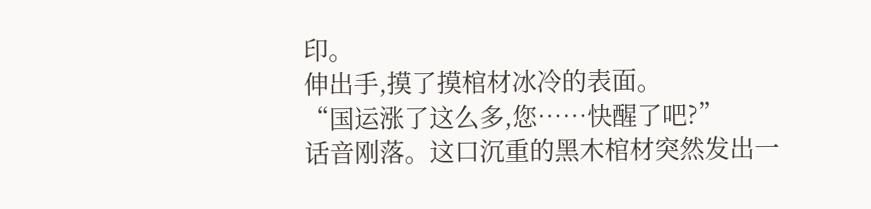印。
伸出手,摸了摸棺材冰冷的表面。
“国运涨了这么多,您……快醒了吧?”
话音刚落。这口沉重的黑木棺材突然发出一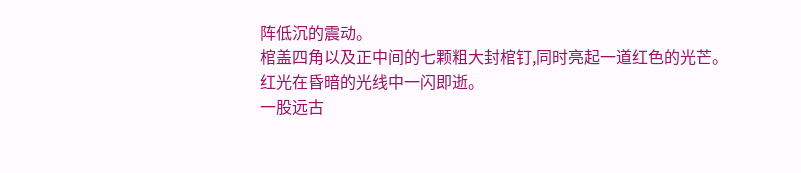阵低沉的震动。
棺盖四角以及正中间的七颗粗大封棺钉,同时亮起一道红色的光芒。
红光在昏暗的光线中一闪即逝。
一股远古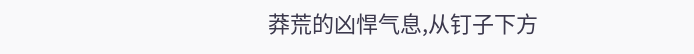莽荒的凶悍气息,从钉子下方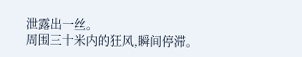泄露出一丝。
周围三十米内的狂风,瞬间停滞。